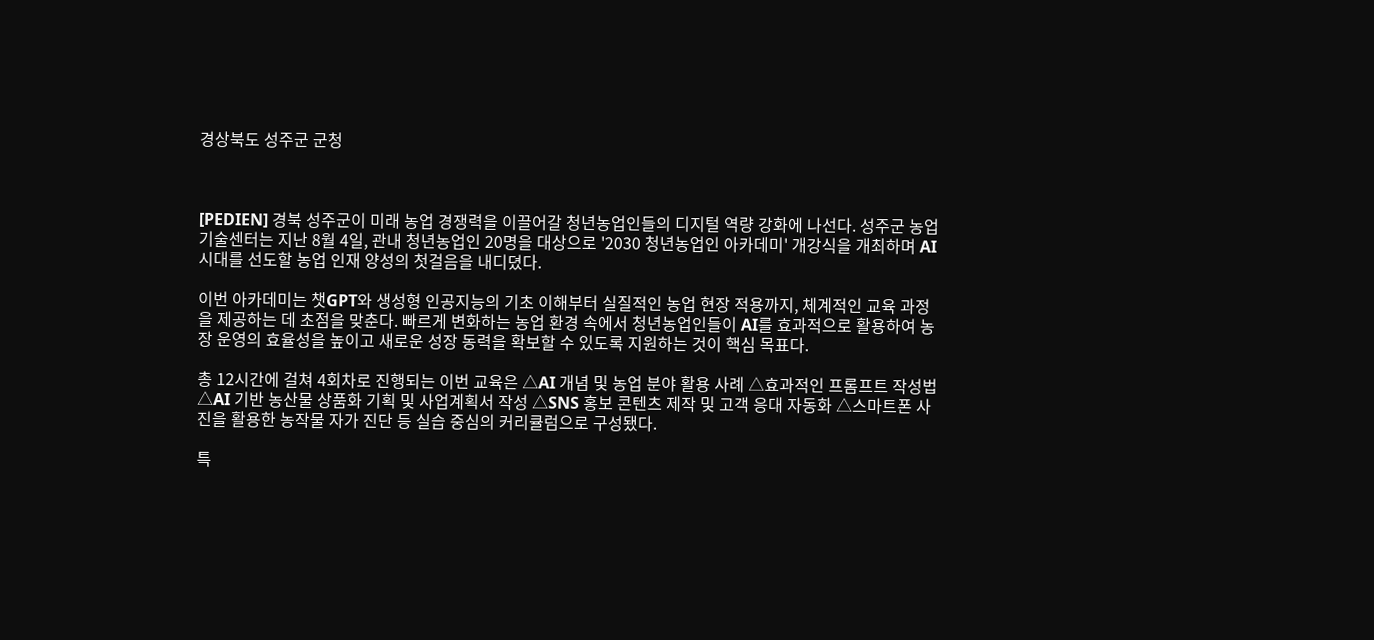경상북도 성주군 군청



[PEDIEN] 경북 성주군이 미래 농업 경쟁력을 이끌어갈 청년농업인들의 디지털 역량 강화에 나선다. 성주군 농업기술센터는 지난 8월 4일, 관내 청년농업인 20명을 대상으로 '2030 청년농업인 아카데미' 개강식을 개최하며 AI 시대를 선도할 농업 인재 양성의 첫걸음을 내디뎠다.

이번 아카데미는 챗GPT와 생성형 인공지능의 기초 이해부터 실질적인 농업 현장 적용까지, 체계적인 교육 과정을 제공하는 데 초점을 맞춘다. 빠르게 변화하는 농업 환경 속에서 청년농업인들이 AI를 효과적으로 활용하여 농장 운영의 효율성을 높이고 새로운 성장 동력을 확보할 수 있도록 지원하는 것이 핵심 목표다.

총 12시간에 걸쳐 4회차로 진행되는 이번 교육은 △AI 개념 및 농업 분야 활용 사례 △효과적인 프롬프트 작성법 △AI 기반 농산물 상품화 기획 및 사업계획서 작성 △SNS 홍보 콘텐츠 제작 및 고객 응대 자동화 △스마트폰 사진을 활용한 농작물 자가 진단 등 실습 중심의 커리큘럼으로 구성됐다.

특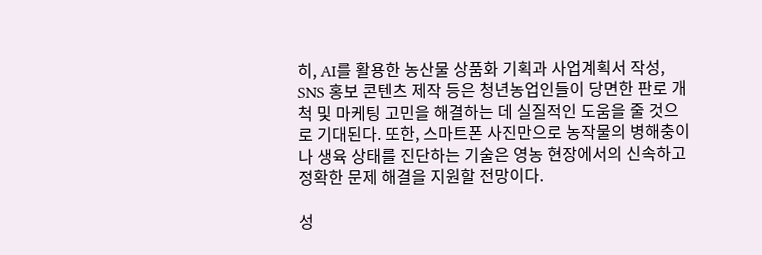히, AI를 활용한 농산물 상품화 기획과 사업계획서 작성, SNS 홍보 콘텐츠 제작 등은 청년농업인들이 당면한 판로 개척 및 마케팅 고민을 해결하는 데 실질적인 도움을 줄 것으로 기대된다. 또한, 스마트폰 사진만으로 농작물의 병해충이나 생육 상태를 진단하는 기술은 영농 현장에서의 신속하고 정확한 문제 해결을 지원할 전망이다.

성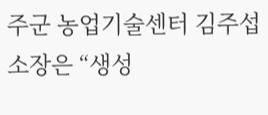주군 농업기술센터 김주섭 소장은 “생성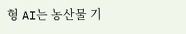형 AI는 농산물 기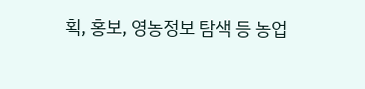획, 홍보, 영농정보 탐색 등 농업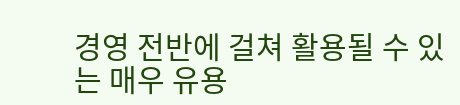경영 전반에 걸쳐 활용될 수 있는 매우 유용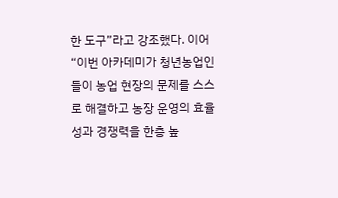한 도구”라고 강조했다. 이어 “이번 아카데미가 청년농업인들이 농업 현장의 문제를 스스로 해결하고 농장 운영의 효율성과 경쟁력을 한층 높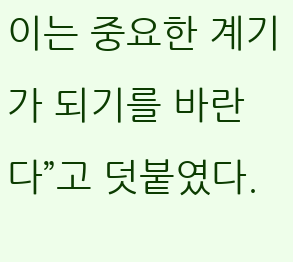이는 중요한 계기가 되기를 바란다”고 덧붙였다.